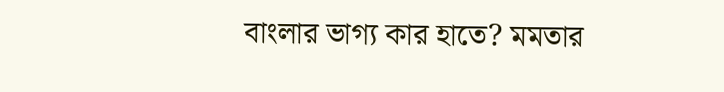বাংলার ভাগ্য কার হাতে? মমতার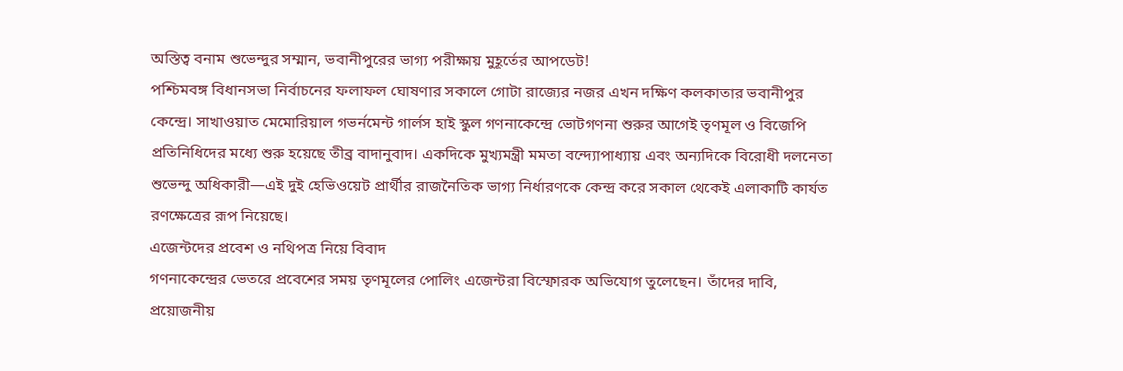অস্তিত্ব বনাম শুভেন্দুর সম্মান, ভবানীপুরের ভাগ্য পরীক্ষায় মুহূর্তের আপডেট!
পশ্চিমবঙ্গ বিধানসভা নির্বাচনের ফলাফল ঘোষণার সকালে গোটা রাজ্যের নজর এখন দক্ষিণ কলকাতার ভবানীপুর কেন্দ্রে। সাখাওয়াত মেমোরিয়াল গভর্নমেন্ট গার্লস হাই স্কুল গণনাকেন্দ্রে ভোটগণনা শুরুর আগেই তৃণমূল ও বিজেপি প্রতিনিধিদের মধ্যে শুরু হয়েছে তীব্র বাদানুবাদ। একদিকে মুখ্যমন্ত্রী মমতা বন্দ্যোপাধ্যায় এবং অন্যদিকে বিরোধী দলনেতা শুভেন্দু অধিকারী—এই দুই হেভিওয়েট প্রার্থীর রাজনৈতিক ভাগ্য নির্ধারণকে কেন্দ্র করে সকাল থেকেই এলাকাটি কার্যত রণক্ষেত্রের রূপ নিয়েছে।
এজেন্টদের প্রবেশ ও নথিপত্র নিয়ে বিবাদ
গণনাকেন্দ্রের ভেতরে প্রবেশের সময় তৃণমূলের পোলিং এজেন্টরা বিস্ফোরক অভিযোগ তুলেছেন। তাঁদের দাবি, প্রয়োজনীয়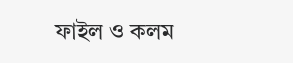ফাইল ও কলম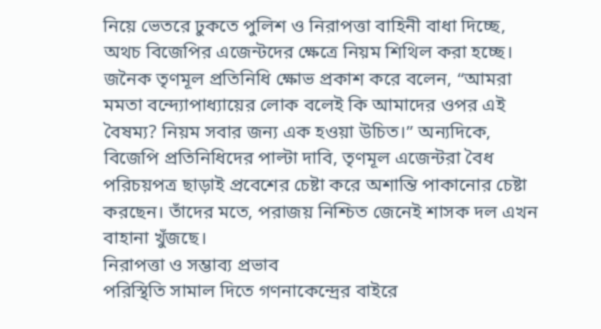নিয়ে ভেতরে ঢুকতে পুলিশ ও নিরাপত্তা বাহিনী বাধা দিচ্ছে, অথচ বিজেপির এজেন্টদের ক্ষেত্রে নিয়ম শিথিল করা হচ্ছে। জনৈক তৃণমূল প্রতিনিধি ক্ষোভ প্রকাশ করে বলেন, “আমরা মমতা বন্দ্যোপাধ্যায়ের লোক বলেই কি আমাদের ওপর এই বৈষম্য? নিয়ম সবার জন্য এক হওয়া উচিত।” অন্যদিকে, বিজেপি প্রতিনিধিদের পাল্টা দাবি, তৃণমূল এজেন্টরা বৈধ পরিচয়পত্র ছাড়াই প্রবেশের চেষ্টা করে অশান্তি পাকানোর চেষ্টা করছেন। তাঁদের মতে, পরাজয় নিশ্চিত জেনেই শাসক দল এখন বাহানা খুঁজছে।
নিরাপত্তা ও সম্ভাব্য প্রভাব
পরিস্থিতি সামাল দিতে গণনাকেন্দ্রের বাইরে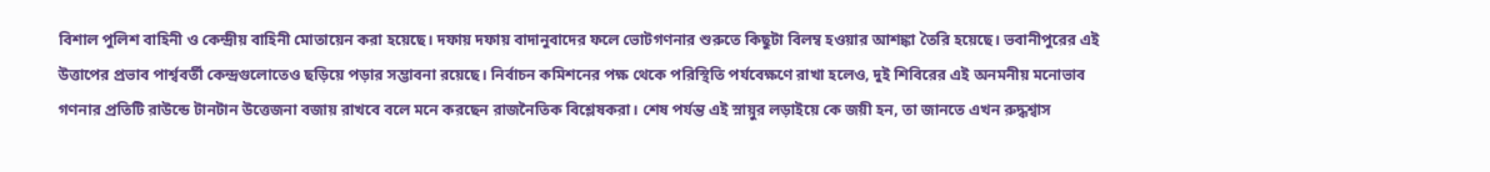বিশাল পুলিশ বাহিনী ও কেন্দ্রীয় বাহিনী মোতায়েন করা হয়েছে। দফায় দফায় বাদানুবাদের ফলে ভোটগণনার শুরুতে কিছুটা বিলম্ব হওয়ার আশঙ্কা তৈরি হয়েছে। ভবানীপুরের এই উত্তাপের প্রভাব পার্শ্ববর্তী কেন্দ্রগুলোতেও ছড়িয়ে পড়ার সম্ভাবনা রয়েছে। নির্বাচন কমিশনের পক্ষ থেকে পরিস্থিতি পর্যবেক্ষণে রাখা হলেও, দুই শিবিরের এই অনমনীয় মনোভাব গণনার প্রতিটি রাউন্ডে টানটান উত্তেজনা বজায় রাখবে বলে মনে করছেন রাজনৈতিক বিশ্লেষকরা। শেষ পর্যন্ত এই স্নায়ুর লড়াইয়ে কে জয়ী হন, তা জানতে এখন রুদ্ধশ্বাস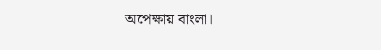অপেক্ষায় বাংলা।